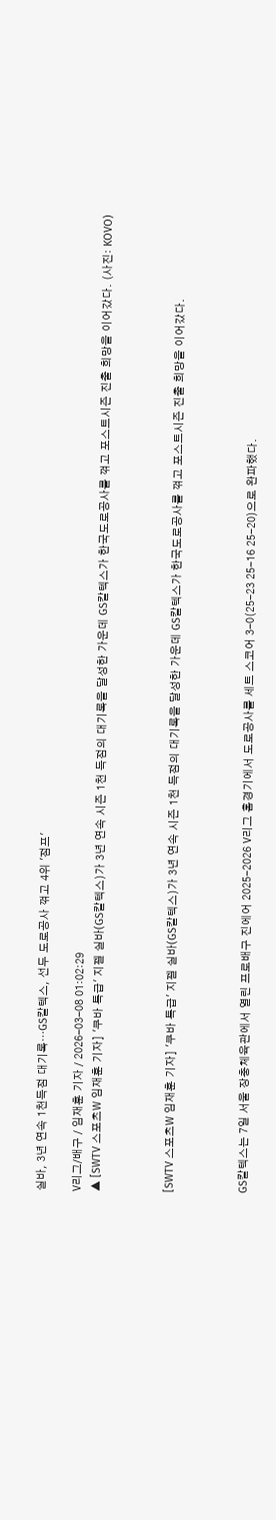실바, 3년 연속 1천득점 대기록…GS칼텍스, 선두 도로공사 꺾고 4위 '점프'

V리그/배구 / 임재훈 기자 / 2026-03-08 01:02:29
▲ [SWTV 스포츠W 임재훈 기자] '쿠바 특급' 지젤 실바(GS칼텍스)가 3년 연속 시즌 1천 득점의 대기록을 달성한 가운데 GS칼텍스가 한국도로공사를 꺾고 포스트시즌 진출 희망을 이어갔다. (사진: KOVO)



[SWTV 스포츠W 임재훈 기자] '쿠바 특급' 지젤 실바(GS칼텍스)가 3년 연속 시즌 1천 득점의 대기록을 달성한 가운데 GS칼텍스가 한국도로공사를 꺾고 포스트시즌 진출 희망을 이어갔다.



GS칼텍스는 7일 서울 장충체육관에서 열린 프로배구 진에어 2025-2026 V리그 홈경기에서 도로공사를 세트 스코어 3-0(25-23 25-16 25-20)으로 완파했다.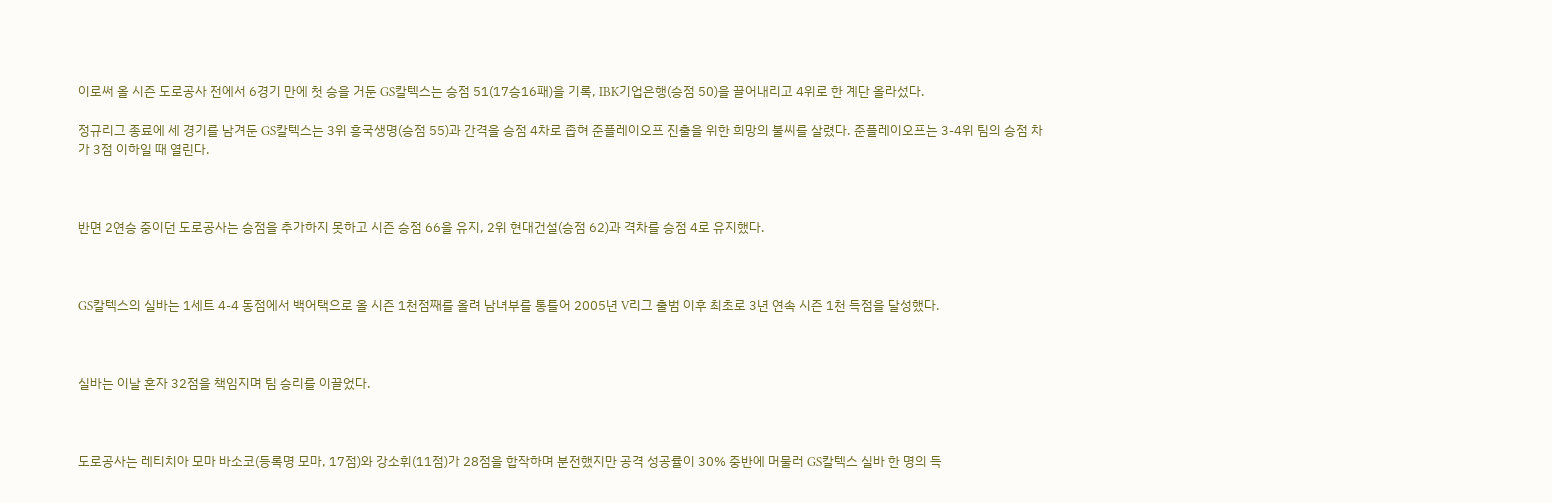이로써 올 시즌 도로공사 전에서 6경기 만에 첫 승을 거둔 GS칼텍스는 승점 51(17승16패)을 기록, IBK기업은행(승점 50)을 끌어내리고 4위로 한 계단 올라섰다.

정규리그 종료에 세 경기를 남겨둔 GS칼텍스는 3위 흥국생명(승점 55)과 간격을 승점 4차로 좁혀 준플레이오프 진출을 위한 희망의 불씨를 살렸다. 준플레이오프는 3-4위 팀의 승점 차가 3점 이하일 때 열린다.



반면 2연승 중이던 도로공사는 승점을 추가하지 못하고 시즌 승점 66을 유지, 2위 현대건설(승점 62)과 격차를 승점 4로 유지했다.



GS칼텍스의 실바는 1세트 4-4 동점에서 백어택으로 올 시즌 1천점째를 올려 남녀부를 통틀어 2005년 V리그 출범 이후 최초로 3년 연속 시즌 1천 득점을 달성했다.



실바는 이날 혼자 32점을 책임지며 팀 승리를 이끌었다.



도로공사는 레티치아 모마 바소코(등록명 모마, 17점)와 강소휘(11점)가 28점을 합작하며 분전했지만 공격 성공률이 30% 중반에 머물러 GS칼텍스 실바 한 명의 득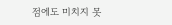점에도 미치지 못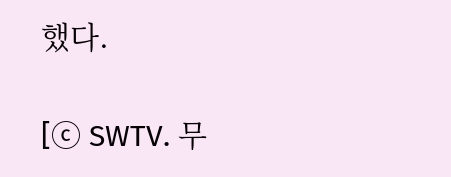했다.

[ⓒ SWTV. 무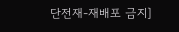단전재-재배포 금지]